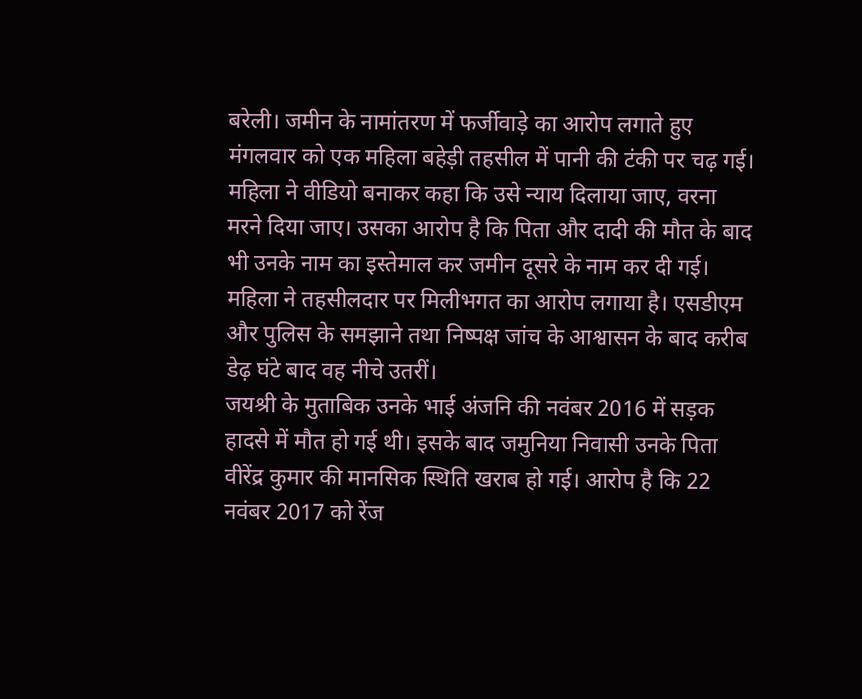बरेली। जमीन के नामांतरण में फर्जीवाड़े का आरोप लगाते हुए मंगलवार को एक महिला बहेड़ी तहसील में पानी की टंकी पर चढ़ गई। महिला ने वीडियो बनाकर कहा कि उसे न्याय दिलाया जाए, वरना मरने दिया जाए। उसका आरोप है कि पिता और दादी की मौत के बाद भी उनके नाम का इस्तेमाल कर जमीन दूसरे के नाम कर दी गई। महिला ने तहसीलदार पर मिलीभगत का आरोप लगाया है। एसडीएम और पुलिस के समझाने तथा निष्पक्ष जांच के आश्वासन के बाद करीब डेढ़ घंटे बाद वह नीचे उतरीं।
जयश्री के मुताबिक उनके भाई अंजनि की नवंबर 2016 में सड़क हादसे में मौत हो गई थी। इसके बाद जमुनिया निवासी उनके पिता वीरेंद्र कुमार की मानसिक स्थिति खराब हो गई। आरोप है कि 22 नवंबर 2017 को रेंज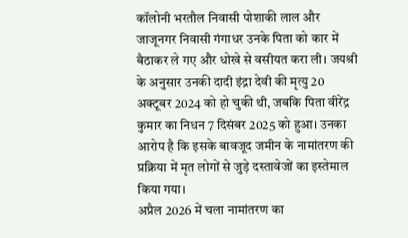कॉलोनी भरतौल निवासी पोशाकी लाल और जाजूनगर निवासी गंगाधर उनके पिता को कार में बैठाकर ले गए और धोखे से वसीयत करा ली। जयश्री के अनुसार उनकी दादी इंद्रा देवी की मृत्यु 20 अक्टूबर 2024 को हो चुकी थी, जबकि पिता वीरेंद्र कुमार का निधन 7 दिसंबर 2025 को हुआ। उनका आरोप है कि इसके बावजूद जमीन के नामांतरण की प्रक्रिया में मृत लोगों से जुड़े दस्तावेजों का इस्तेमाल किया गया।
अप्रैल 2026 में चला नामांतरण का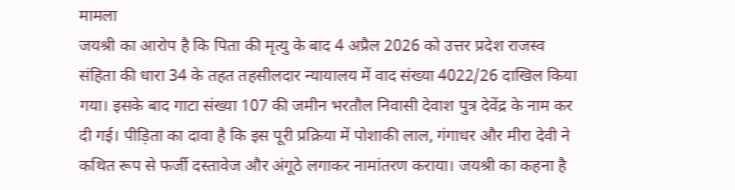मामला
जयश्री का आरोप है कि पिता की मृत्यु के बाद 4 अप्रैल 2026 को उत्तर प्रदेश राजस्व संहिता की धारा 34 के तहत तहसीलदार न्यायालय में वाद संख्या 4022/26 दाखिल किया गया। इसके बाद गाटा संख्या 107 की जमीन भरतौल निवासी देवाश पुत्र देवेंद्र के नाम कर दी गई। पीड़िता का दावा है कि इस पूरी प्रक्रिया में पोशाकी लाल, गंगाधर और मीरा देवी ने कथित रूप से फर्जी दस्तावेज और अंगूठे लगाकर नामांतरण कराया। जयश्री का कहना है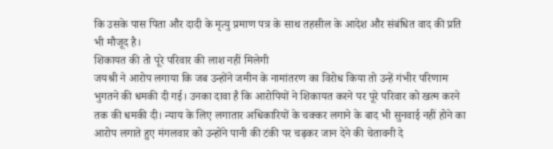कि उसके पास पिता और दादी के मृत्यु प्रमाण पत्र के साथ तहसील के आदेश और संबंधित वाद की प्रति भी मौजूद है।
शिकायत की तो पूरे परिवार की लाश नहीं मिलेगी
जयश्री ने आरोप लगाया कि जब उन्होंने जमीन के नामांतरण का विरोध किया तो उन्हें गंभीर परिणाम भुगतने की धमकी दी गई। उनका दावा है कि आरोपियों ने शिकायत करने पर पूरे परिवार को खत्म करने तक की धमकी दी। न्याय के लिए लगातार अधिकारियों के चक्कर लगाने के बाद भी सुनवाई नहीं होने का आरोप लगाते हुए मंगलवार को उन्होंने पानी की टंकी पर चढ़कर जान देने की चेतावनी दे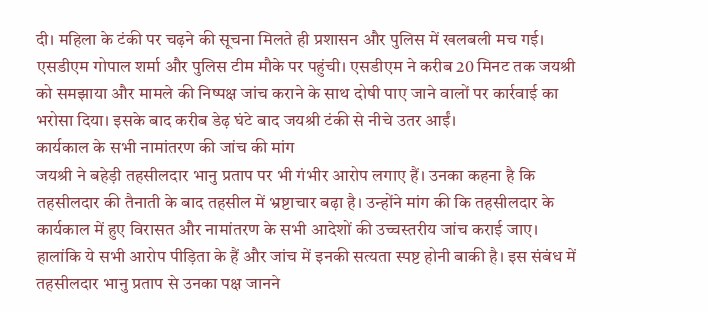दी। महिला के टंकी पर चढ़ने की सूचना मिलते ही प्रशासन और पुलिस में खलबली मच गई। एसडीएम गोपाल शर्मा और पुलिस टीम मौके पर पहुंची। एसडीएम ने करीब 20 मिनट तक जयश्री को समझाया और मामले की निष्पक्ष जांच कराने के साथ दोषी पाए जाने वालों पर कार्रवाई का भरोसा दिया। इसके बाद करीब डेढ़ घंटे बाद जयश्री टंकी से नीचे उतर आईं।
कार्यकाल के सभी नामांतरण की जांच की मांग
जयश्री ने बहेड़ी तहसीलदार भानु प्रताप पर भी गंभीर आरोप लगाए हैं। उनका कहना है कि तहसीलदार की तैनाती के बाद तहसील में भ्रष्टाचार बढ़ा है। उन्होंने मांग की कि तहसीलदार के कार्यकाल में हुए विरासत और नामांतरण के सभी आदेशों की उच्चस्तरीय जांच कराई जाए। हालांकि ये सभी आरोप पीड़िता के हैं और जांच में इनकी सत्यता स्पष्ट होनी बाकी है। इस संबंध में तहसीलदार भानु प्रताप से उनका पक्ष जानने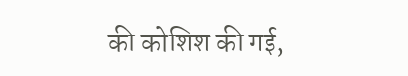की कोशिश की गई,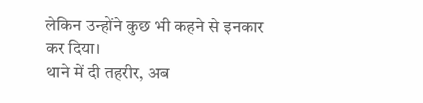लेकिन उन्होंने कुछ भी कहने से इनकार कर दिया।
थाने में दी तहरीर, अब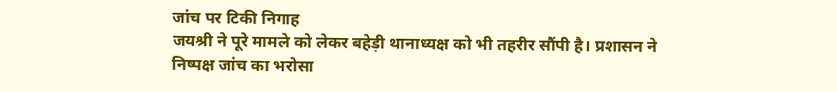जांच पर टिकी निगाह
जयश्री ने पूरे मामले को लेकर बहेड़ी थानाध्यक्ष को भी तहरीर सौंपी है। प्रशासन ने निष्पक्ष जांच का भरोसा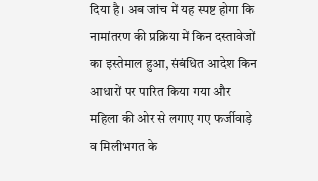दिया है। अब जांच में यह स्पष्ट होगा कि नामांतरण की प्रक्रिया में किन दस्तावेजों का इस्तेमाल हुआ, संबंधित आदेश किन आधारों पर पारित किया गया और महिला की ओर से लगाए गए फर्जीवाड़े व मिलीभगत के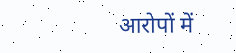आरोपों में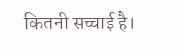कितनी सच्चाई है।